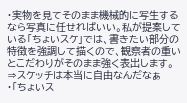・実物を見てそのまま機械的に写生するなら写真に任せればいい。私が提案している「ちょいスケ」では、書きたい部分の特徴を強調して描くので、観察者の重いとこだわりがそのまま強く表出します。
⇒スケッチは本当に自由なんだなぁ
・「ちょいス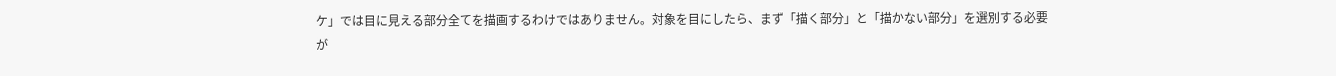ケ」では目に見える部分全てを描画するわけではありません。対象を目にしたら、まず「描く部分」と「描かない部分」を選別する必要が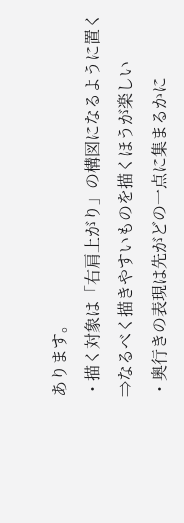あります。
・描く対象は「右肩上がり」の構図になるように置く
⇒なるべく描きやすいものを描くほうが楽しい
・奥行きの表現は先がどの一点に集まるかに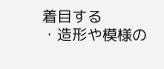着目する
・造形や模様の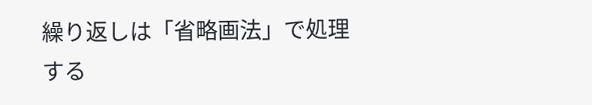繰り返しは「省略画法」で処理する